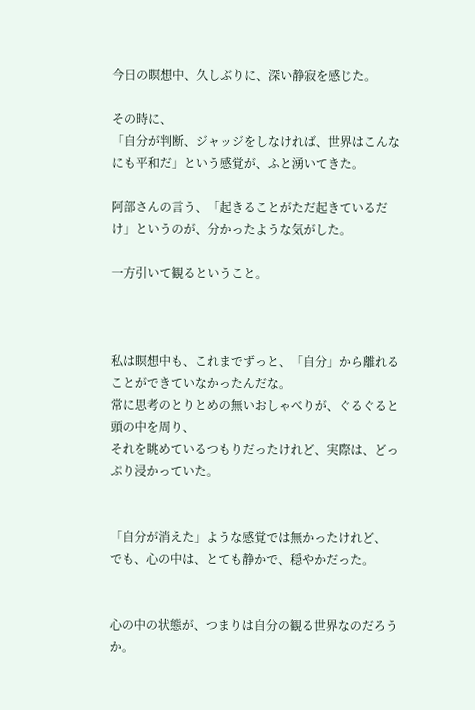今日の瞑想中、久しぶりに、深い静寂を感じた。

その時に、
「自分が判断、ジャッジをしなければ、世界はこんなにも平和だ」という感覚が、ふと湧いてきた。

阿部さんの言う、「起きることがただ起きているだけ」というのが、分かったような気がした。

一方引いて観るということ。



私は瞑想中も、これまでずっと、「自分」から離れることができていなかったんだな。
常に思考のとりとめの無いおしゃべりが、ぐるぐると頭の中を周り、
それを眺めているつもりだったけれど、実際は、どっぷり浸かっていた。


「自分が消えた」ような感覚では無かったけれど、
でも、心の中は、とても静かで、穏やかだった。


心の中の状態が、つまりは自分の観る世界なのだろうか。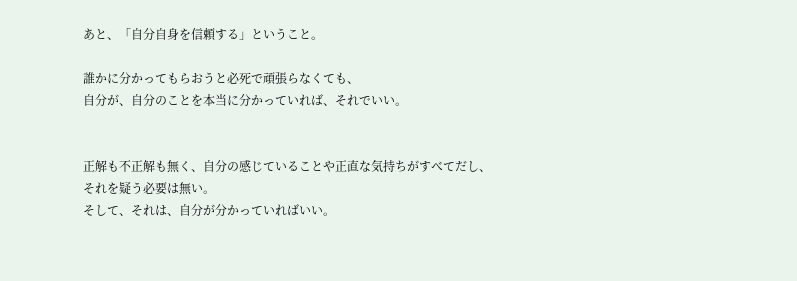あと、「自分自身を信頼する」ということ。

誰かに分かってもらおうと必死で頑張らなくても、
自分が、自分のことを本当に分かっていれば、それでいい。


正解も不正解も無く、自分の感じていることや正直な気持ちがすべてだし、
それを疑う必要は無い。
そして、それは、自分が分かっていればいい。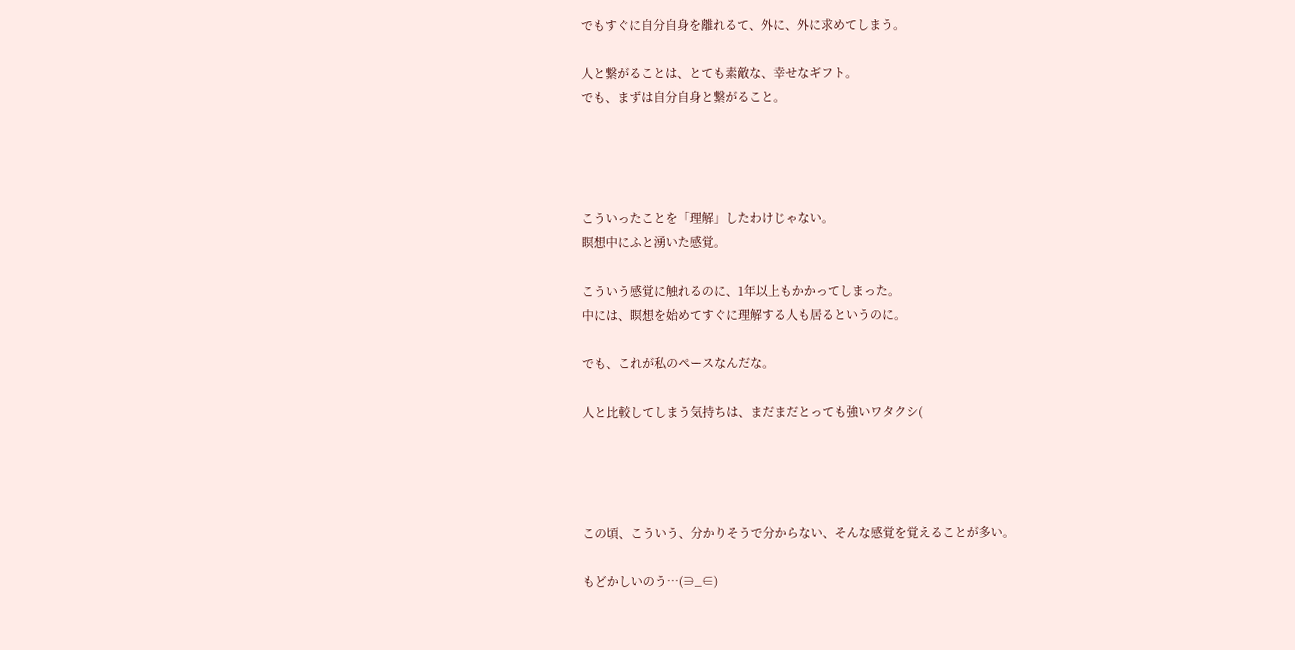でもすぐに自分自身を離れるて、外に、外に求めてしまう。

人と繋がることは、とても素敵な、幸せなギフト。
でも、まずは自分自身と繋がること。




こういったことを「理解」したわけじゃない。
瞑想中にふと湧いた感覚。

こういう感覚に触れるのに、1年以上もかかってしまった。
中には、瞑想を始めてすぐに理解する人も居るというのに。

でも、これが私のペースなんだな。

人と比較してしまう気持ちは、まだまだとっても強いワタクシ(




この頃、こういう、分かりそうで分からない、そんな感覚を覚えることが多い。

もどかしいのう…(∋_∈)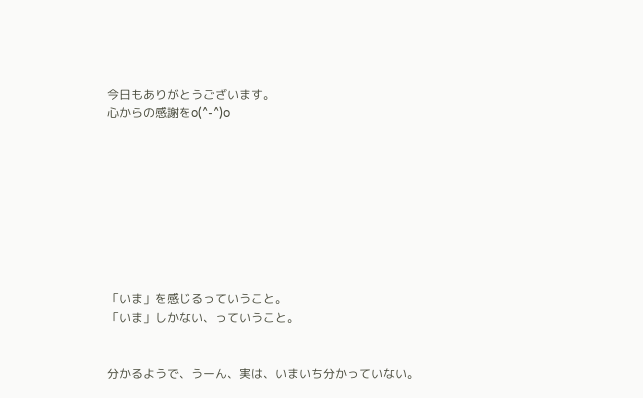今日もありがとうございます。
心からの感謝をo(^-^)o









「いま」を感じるっていうこと。
「いま」しかない、っていうこと。


分かるようで、うーん、実は、いまいち分かっていない。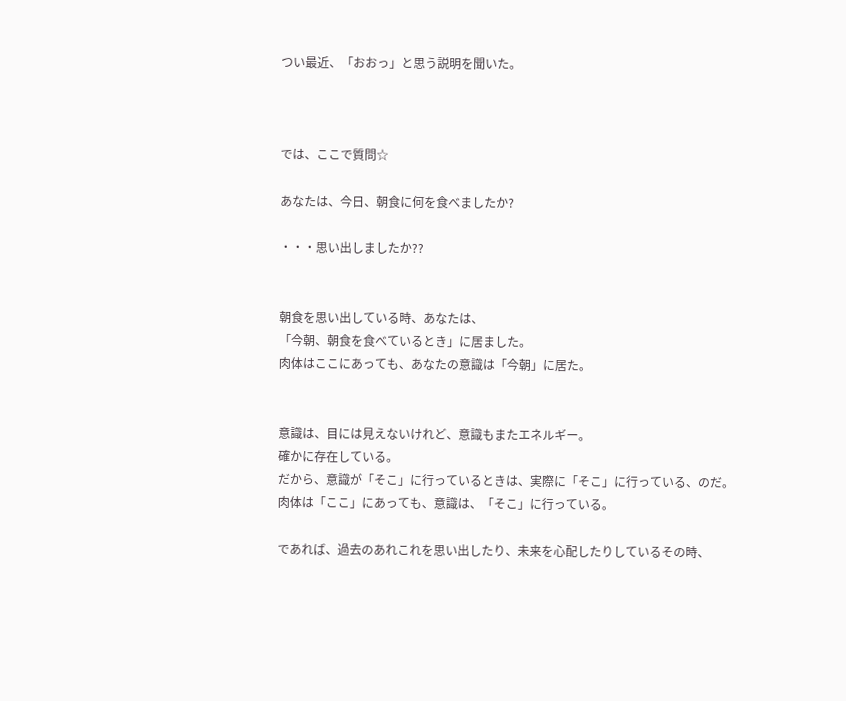つい最近、「おおっ」と思う説明を聞いた。



では、ここで質問☆

あなたは、今日、朝食に何を食べましたか?

・・・思い出しましたか??


朝食を思い出している時、あなたは、
「今朝、朝食を食べているとき」に居ました。
肉体はここにあっても、あなたの意識は「今朝」に居た。


意識は、目には見えないけれど、意識もまたエネルギー。
確かに存在している。
だから、意識が「そこ」に行っているときは、実際に「そこ」に行っている、のだ。
肉体は「ここ」にあっても、意識は、「そこ」に行っている。

であれば、過去のあれこれを思い出したり、未来を心配したりしているその時、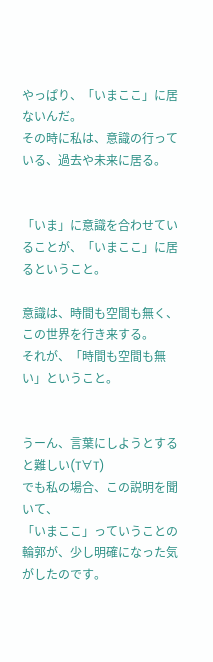やっぱり、「いまここ」に居ないんだ。
その時に私は、意識の行っている、過去や未来に居る。


「いま」に意識を合わせていることが、「いまここ」に居るということ。

意識は、時間も空間も無く、この世界を行き来する。
それが、「時間も空間も無い」ということ。


うーん、言葉にしようとすると難しい(T∀T)
でも私の場合、この説明を聞いて、
「いまここ」っていうことの輪郭が、少し明確になった気がしたのです。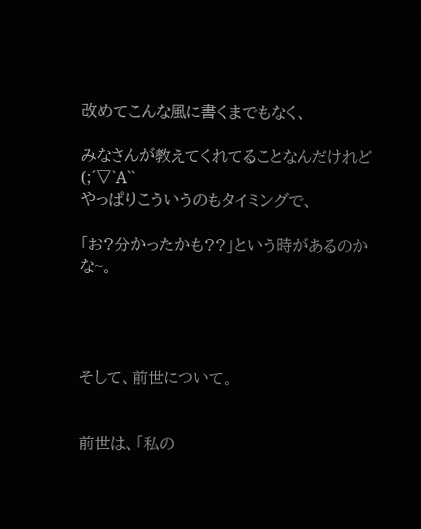改めてこんな風に書くまでもなく、

みなさんが教えてくれてることなんだけれど(;´▽`A``
やっぱりこういうのもタイミングで、

「お?分かったかも??」という時があるのかな~。




そして、前世について。


前世は、「私の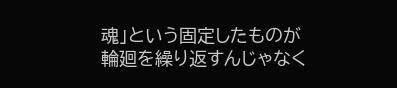魂」という固定したものが輪廻を繰り返すんじゃなく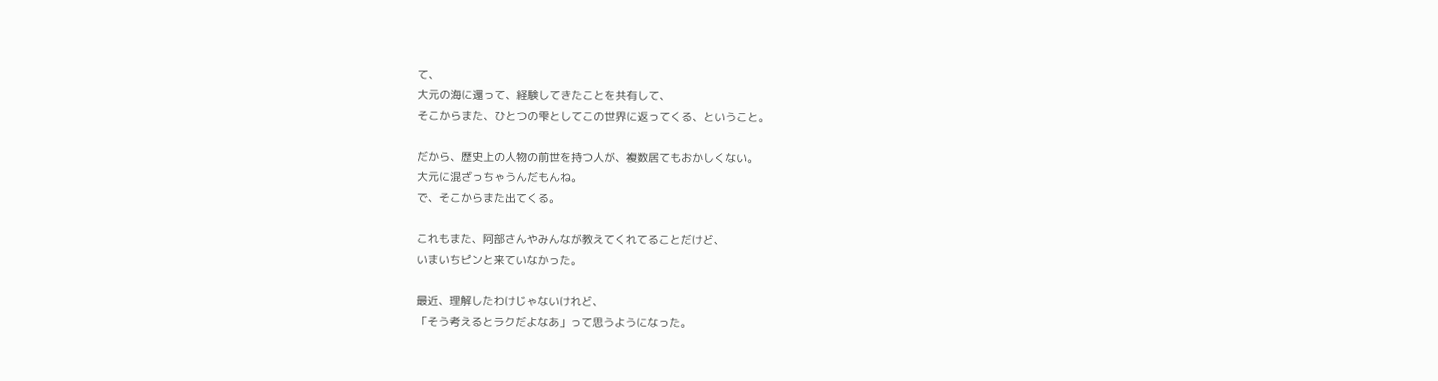て、
大元の海に還って、経験してきたことを共有して、
そこからまた、ひとつの雫としてこの世界に返ってくる、ということ。

だから、歴史上の人物の前世を持つ人が、複数居てもおかしくない。
大元に混ざっちゃうんだもんね。
で、そこからまた出てくる。

これもまた、阿部さんやみんなが教えてくれてることだけど、
いまいちピンと来ていなかった。

最近、理解したわけじゃないけれど、
「そう考えるとラクだよなあ」って思うようになった。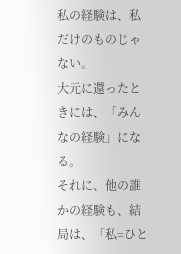私の経験は、私だけのものじゃない。
大元に還ったときには、「みんなの経験」になる。
それに、他の誰かの経験も、結局は、「私=ひと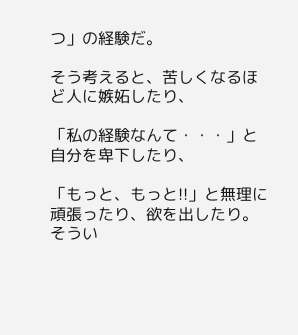つ」の経験だ。

そう考えると、苦しくなるほど人に嫉妬したり、

「私の経験なんて・・・」と自分を卑下したり、

「もっと、もっと!!」と無理に頑張ったり、欲を出したり。
そうい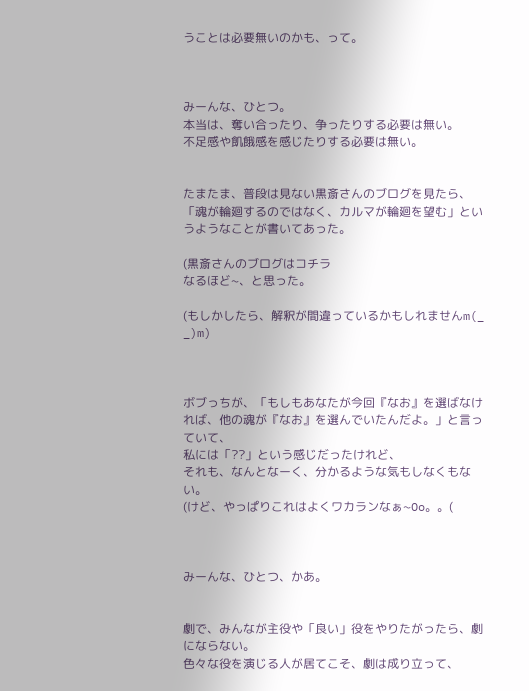うことは必要無いのかも、って。



みーんな、ひとつ。
本当は、奪い合ったり、争ったりする必要は無い。
不足感や飢餓感を感じたりする必要は無い。


たまたま、普段は見ない黒斎さんのブログを見たら、
「魂が輪廻するのではなく、カルマが輪廻を望む」というようなことが書いてあった。

(黒斎さんのブログはコチラ
なるほど~、と思った。

(もしかしたら、解釈が間違っているかもしれませんm(_ _)m)



ボブっちが、「もしもあなたが今回『なお』を選ばなければ、他の魂が『なお』を選んでいたんだよ。」と言っていて、
私には「??」という感じだったけれど、
それも、なんとなーく、分かるような気もしなくもない。
(けど、やっぱりこれはよくワカランなぁ~Oo。。(



みーんな、ひとつ、かあ。


劇で、みんなが主役や「良い」役をやりたがったら、劇にならない。
色々な役を演じる人が居てこそ、劇は成り立って、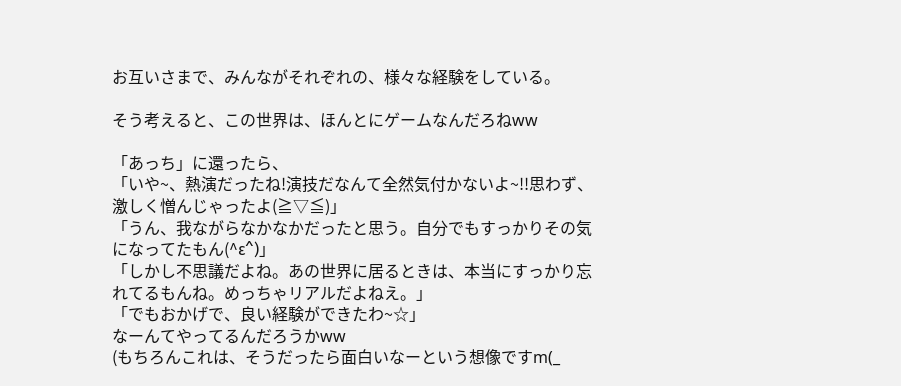お互いさまで、みんながそれぞれの、様々な経験をしている。

そう考えると、この世界は、ほんとにゲームなんだろねww

「あっち」に還ったら、
「いや~、熱演だったね!演技だなんて全然気付かないよ~!!思わず、激しく憎んじゃったよ(≧▽≦)」
「うん、我ながらなかなかだったと思う。自分でもすっかりその気になってたもん(^ε^)」
「しかし不思議だよね。あの世界に居るときは、本当にすっかり忘れてるもんね。めっちゃリアルだよねえ。」
「でもおかげで、良い経験ができたわ~☆」
なーんてやってるんだろうかww
(もちろんこれは、そうだったら面白いなーという想像ですm(_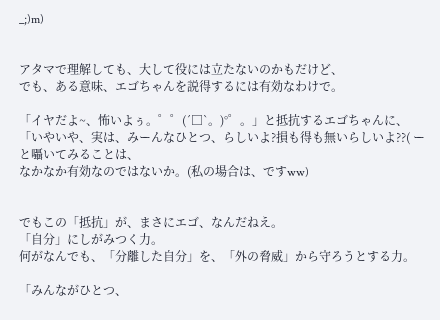_;)m)


アタマで理解しても、大して役には立たないのかもだけど、
でも、ある意味、エゴちゃんを説得するには有効なわけで。

「イヤだよ~、怖いよぅ。゜゜(´□`。)°゜。」と抵抗するエゴちゃんに、
「いやいや、実は、みーんなひとつ、らしいよ?損も得も無いらしいよ??( ー と囁いてみることは、
なかなか有効なのではないか。(私の場合は、ですww)


でもこの「抵抗」が、まさにエゴ、なんだねえ。
「自分」にしがみつく力。
何がなんでも、「分離した自分」を、「外の脅威」から守ろうとする力。

「みんながひとつ、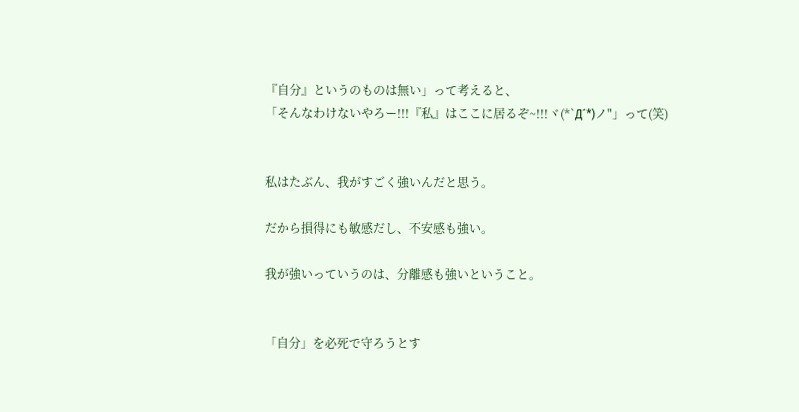『自分』というのものは無い」って考えると、
「そんなわけないやろー!!!『私』はここに居るぞ~!!!ヾ(*`Д´*)ノ"」って(笑)


私はたぶん、我がすごく強いんだと思う。

だから損得にも敏感だし、不安感も強い。

我が強いっていうのは、分離感も強いということ。


「自分」を必死で守ろうとす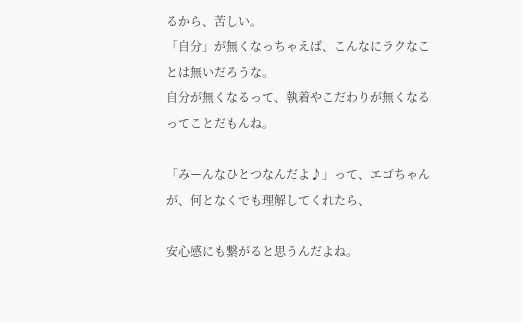るから、苦しい。
「自分」が無くなっちゃえば、こんなにラクなことは無いだろうな。
自分が無くなるって、執着やこだわりが無くなるってことだもんね。

「みーんなひとつなんだよ♪」って、エゴちゃんが、何となくでも理解してくれたら、

安心感にも繋がると思うんだよね。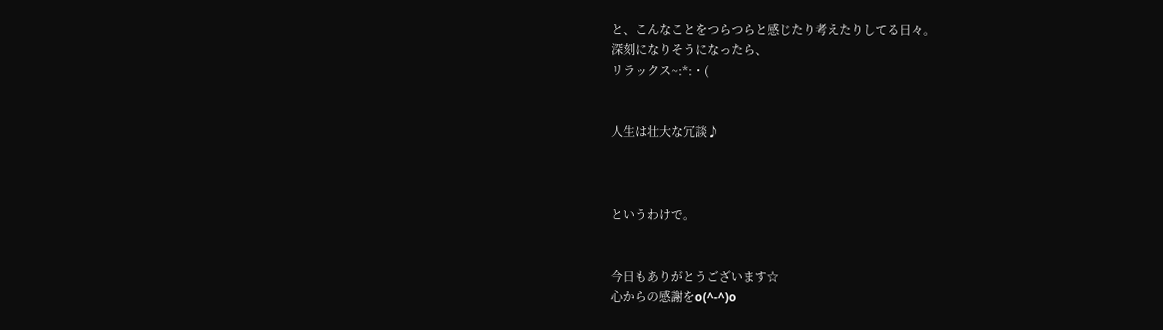と、こんなことをつらつらと感じたり考えたりしてる日々。
深刻になりそうになったら、
リラックス~:*:・(


人生は壮大な冗談♪



というわけで。


今日もありがとうございます☆
心からの感謝をo(^-^)o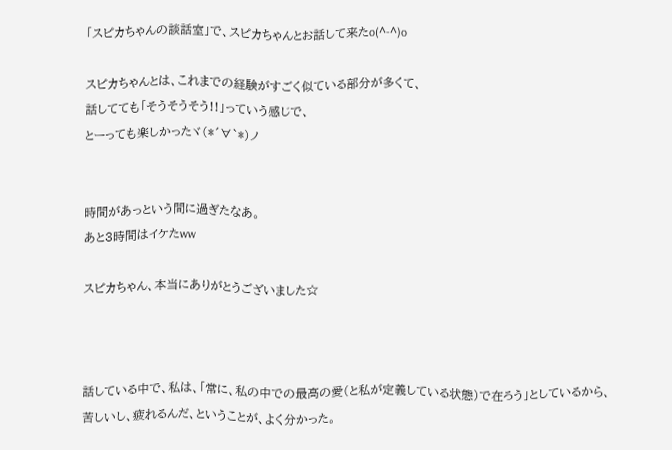「スピカちゃんの談話室」で、スピカちゃんとお話して来たo(^-^)o

スピカちゃんとは、これまでの経験がすごく似ている部分が多くて、
話してても「そうそうそう!!」っていう感じで、
とーっても楽しかったヾ(*´∀`*)ノ


時間があっという間に過ぎたなあ。
あと3時間はイケたww

スピカちゃん、本当にありがとうございました☆



話している中で、私は、「常に、私の中での最高の愛(と私が定義している状態)で在ろう」としているから、苦しいし、疲れるんだ、ということが、よく分かった。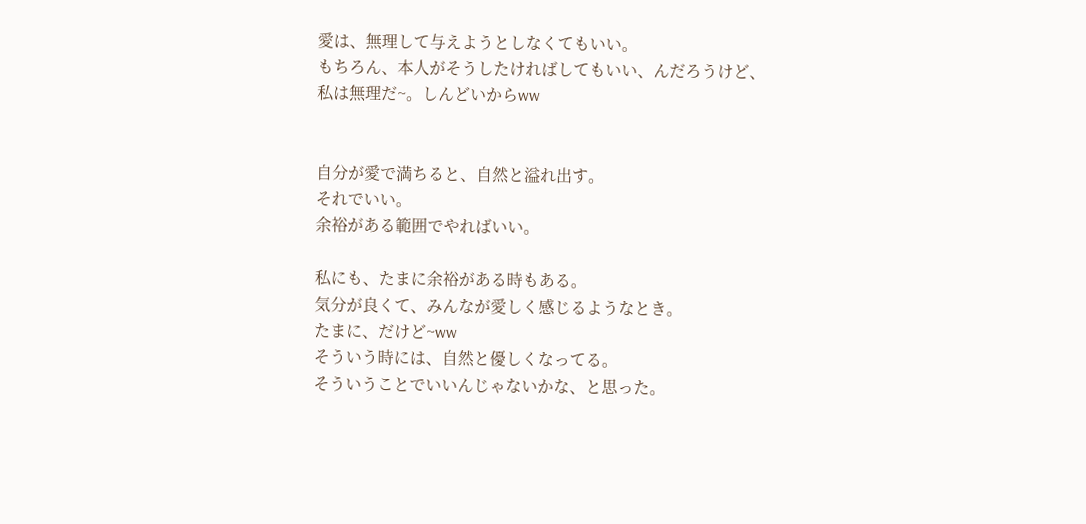愛は、無理して与えようとしなくてもいい。
もちろん、本人がそうしたければしてもいい、んだろうけど、
私は無理だ~。しんどいからww


自分が愛で満ちると、自然と溢れ出す。
それでいい。
余裕がある範囲でやればいい。

私にも、たまに余裕がある時もある。
気分が良くて、みんなが愛しく感じるようなとき。
たまに、だけど~ww
そういう時には、自然と優しくなってる。
そういうことでいいんじゃないかな、と思った。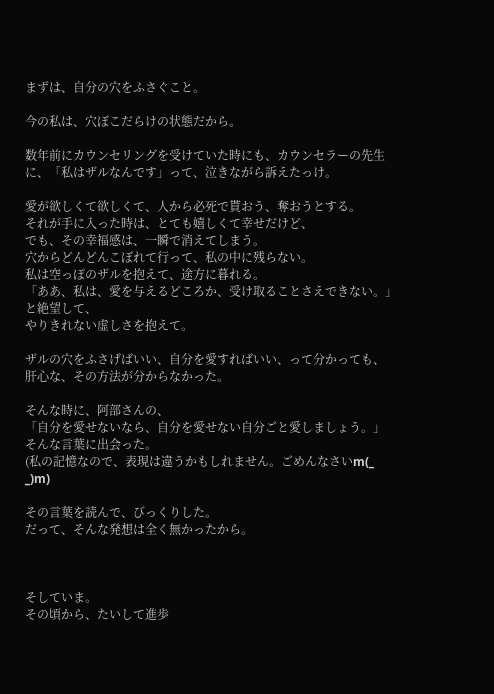まずは、自分の穴をふさぐこと。

今の私は、穴ぼこだらけの状態だから。

数年前にカウンセリングを受けていた時にも、カウンセラーの先生に、「私はザルなんです」って、泣きながら訴えたっけ。

愛が欲しくて欲しくて、人から必死で貰おう、奪おうとする。
それが手に入った時は、とても嬉しくて幸せだけど、
でも、その幸福感は、一瞬で消えてしまう。
穴からどんどんこぼれて行って、私の中に残らない。
私は空っぽのザルを抱えて、途方に暮れる。
「ああ、私は、愛を与えるどころか、受け取ることさえできない。」と絶望して、
やりきれない虚しさを抱えて。

ザルの穴をふさげばいい、自分を愛すればいい、って分かっても、
肝心な、その方法が分からなかった。

そんな時に、阿部さんの、
「自分を愛せないなら、自分を愛せない自分ごと愛しましょう。」
そんな言葉に出会った。
(私の記憶なので、表現は違うかもしれません。ごめんなさいm(_ _)m)

その言葉を読んで、びっくりした。
だって、そんな発想は全く無かったから。



そしていま。
その頃から、たいして進歩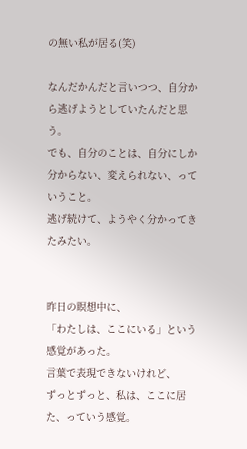の無い私が居る(笑)

なんだかんだと言いつつ、自分から逃げようとしていたんだと思う。
でも、自分のことは、自分にしか分からない、変えられない、っていうこと。
逃げ続けて、ようやく分かってきたみたい。


昨日の瞑想中に、
「わたしは、ここにいる」という感覚があった。
言葉で表現できないけれど、
ずっとずっと、私は、ここに居た、っていう感覚。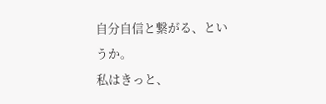自分自信と繋がる、というか。
私はきっと、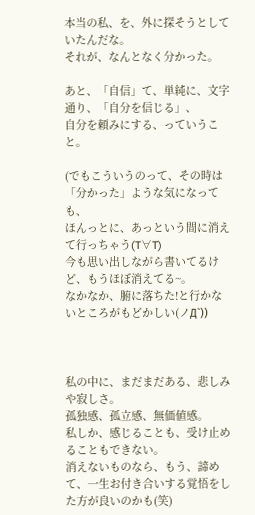本当の私、を、外に探そうとしていたんだな。
それが、なんとなく分かった。

あと、「自信」て、単純に、文字通り、「自分を信じる」、
自分を頼みにする、っていうこと。

(でもこういうのって、その時は「分かった」ような気になっても、
ほんっとに、あっという間に消えて行っちゃう(T∀T)
今も思い出しながら書いてるけど、もうほぼ消えてる~。
なかなか、腑に落ちた!と行かないところがもどかしい(ノД`))



私の中に、まだまだある、悲しみや寂しさ。
孤独感、孤立感、無価値感。
私しか、感じることも、受け止めることもできない。
消えないものなら、もう、諦めて、一生お付き合いする覚悟をした方が良いのかも(笑)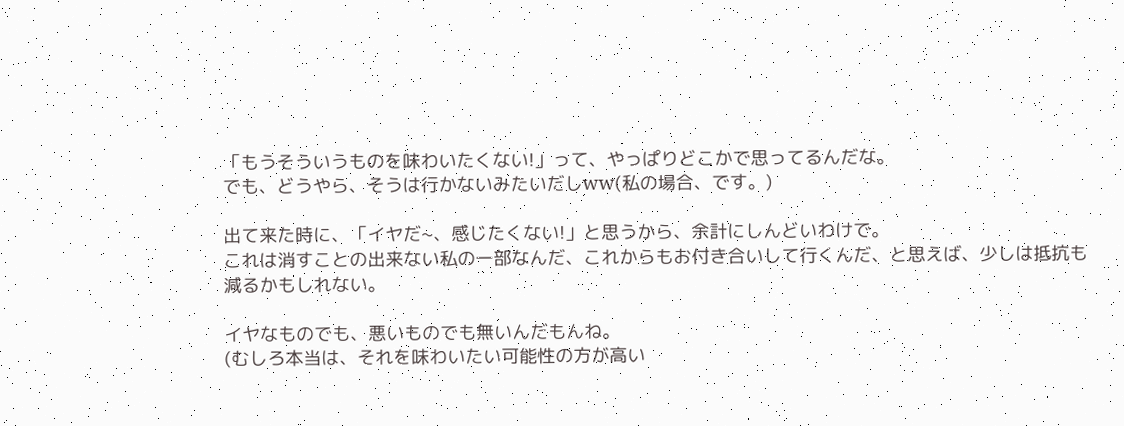「もうそういうものを味わいたくない!」って、やっぱりどこかで思ってるんだな。
でも、どうやら、そうは行かないみたいだしww(私の場合、です。)

出て来た時に、「イヤだ~、感じたくない!」と思うから、余計にしんどいわけで。
これは消すことの出来ない私の一部なんだ、これからもお付き合いして行くんだ、と思えば、少しは抵抗も減るかもしれない。

イヤなものでも、悪いものでも無いんだもんね。
(むしろ本当は、それを味わいたい可能性の方が高い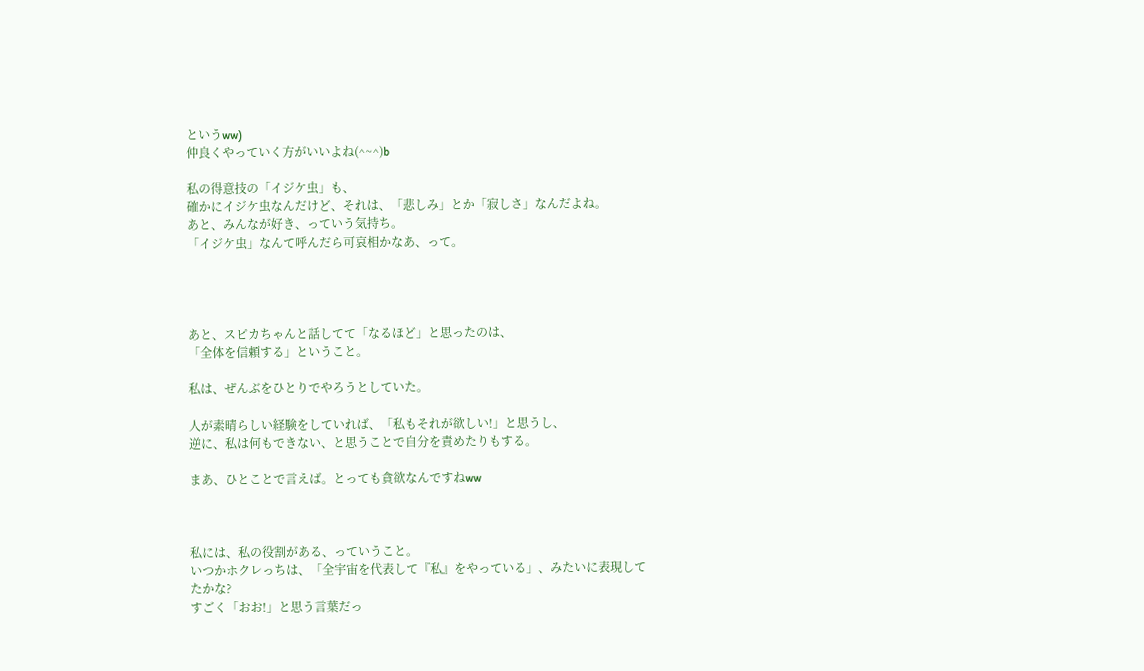というww)
仲良くやっていく方がいいよね(^~^)b

私の得意技の「イジケ虫」も、
確かにイジケ虫なんだけど、それは、「悲しみ」とか「寂しさ」なんだよね。
あと、みんなが好き、っていう気持ち。
「イジケ虫」なんて呼んだら可哀相かなあ、って。




あと、スピカちゃんと話してて「なるほど」と思ったのは、
「全体を信頼する」ということ。

私は、ぜんぶをひとりでやろうとしていた。

人が素晴らしい経験をしていれば、「私もそれが欲しい!」と思うし、
逆に、私は何もできない、と思うことで自分を責めたりもする。

まあ、ひとことで言えば。とっても貪欲なんですねww



私には、私の役割がある、っていうこと。
いつかホクレっちは、「全宇宙を代表して『私』をやっている」、みたいに表現してたかな?
すごく「おお!」と思う言葉だっ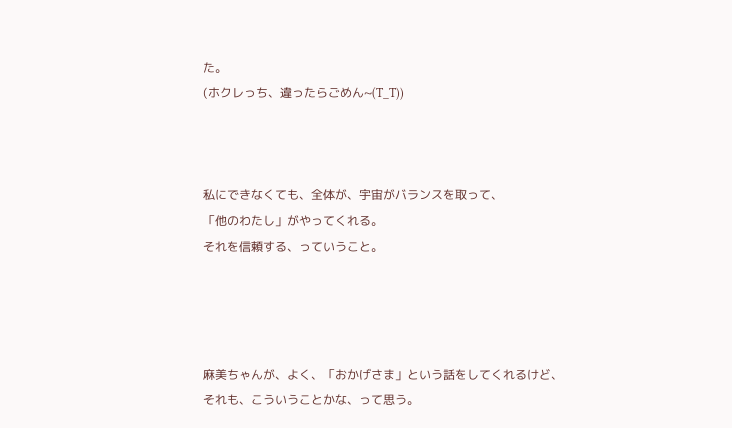た。
(ホクレっち、違ったらごめん~(T_T))



私にできなくても、全体が、宇宙がバランスを取って、
「他のわたし」がやってくれる。
それを信頼する、っていうこと。




麻美ちゃんが、よく、「おかげさま」という話をしてくれるけど、
それも、こういうことかな、って思う。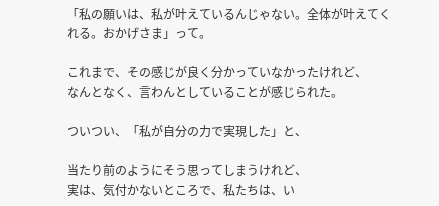「私の願いは、私が叶えているんじゃない。全体が叶えてくれる。おかげさま」って。

これまで、その感じが良く分かっていなかったけれど、
なんとなく、言わんとしていることが感じられた。

ついつい、「私が自分の力で実現した」と、

当たり前のようにそう思ってしまうけれど、
実は、気付かないところで、私たちは、い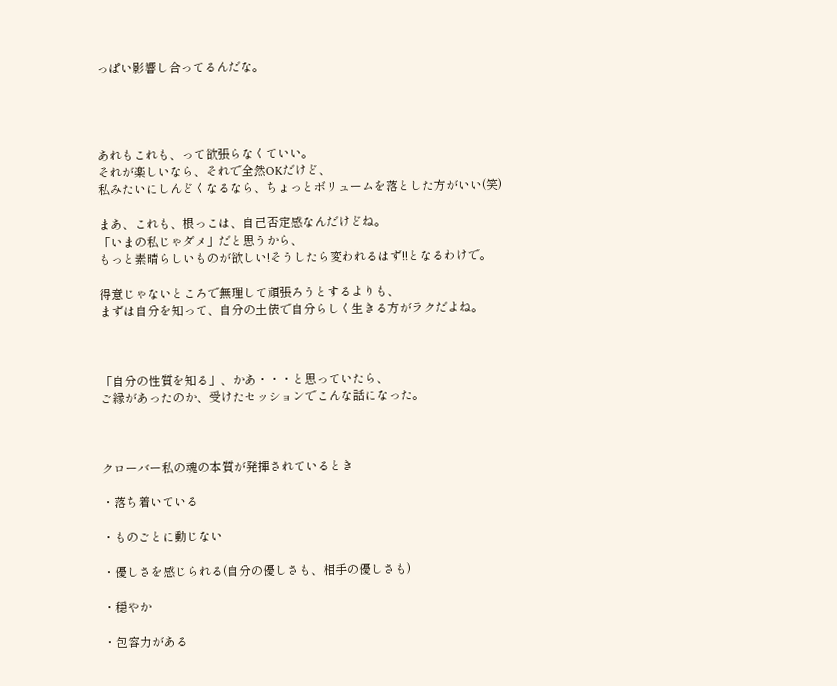っぱい影響し合ってるんだな。




あれもこれも、って欲張らなくていい。
それが楽しいなら、それで全然OKだけど、
私みたいにしんどくなるなら、ちょっとボリュームを落とした方がいい(笑)

まあ、これも、根っこは、自己否定感なんだけどね。
「いまの私じゃダメ」だと思うから、
もっと素晴らしいものが欲しい!そうしたら変われるはず!!となるわけで。

得意じゃないところで無理して頑張ろうとするよりも、
まずは自分を知って、自分の土俵で自分らしく生きる方がラクだよね。



「自分の性質を知る」、かあ・・・と思っていたら、
ご縁があったのか、受けたセッションでこんな話になった。



クローバー私の魂の本質が発揮されているとき

・落ち着いている

・ものごとに動じない

・優しさを感じられる(自分の優しさも、相手の優しさも)

・穏やか

・包容力がある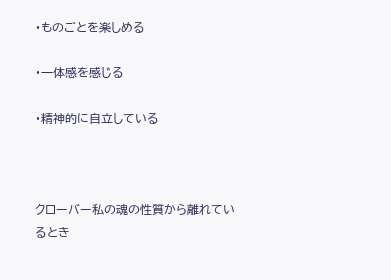・ものごとを楽しめる

・一体感を感じる

・精神的に自立している



クローバー私の魂の性質から離れているとき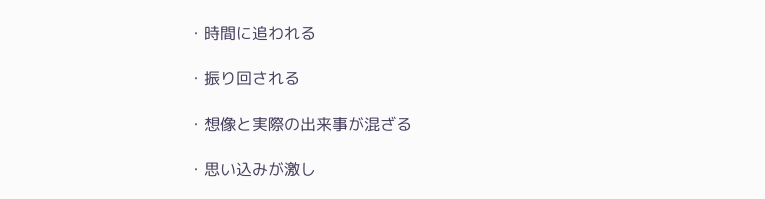・時間に追われる

・振り回される

・想像と実際の出来事が混ざる

・思い込みが激し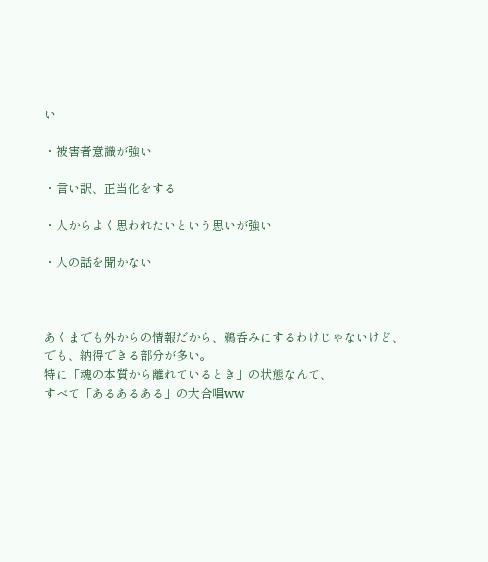い

・被害者意識が強い

・言い訳、正当化をする

・人からよく思われたいという思いが強い

・人の話を聞かない



あくまでも外からの情報だから、鵜呑みにするわけじゃないけど、
でも、納得できる部分が多い。
特に「魂の本質から離れているとき」の状態なんて、
すべて「あるあるある」の大合唱ww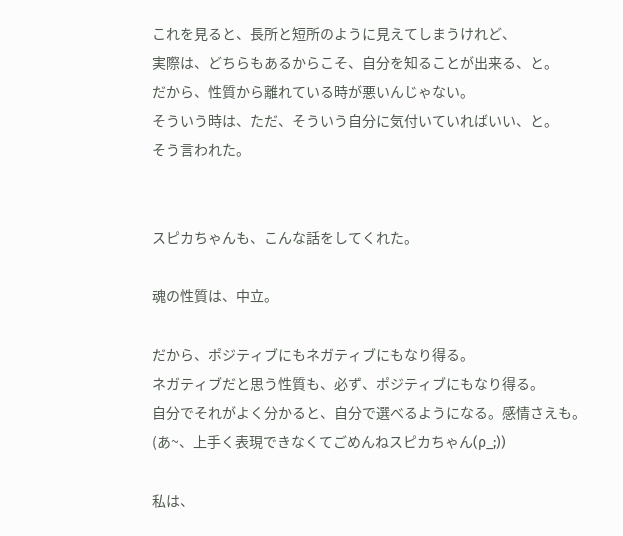これを見ると、長所と短所のように見えてしまうけれど、
実際は、どちらもあるからこそ、自分を知ることが出来る、と。
だから、性質から離れている時が悪いんじゃない。
そういう時は、ただ、そういう自分に気付いていればいい、と。
そう言われた。


スピカちゃんも、こんな話をしてくれた。

魂の性質は、中立。

だから、ポジティブにもネガティブにもなり得る。
ネガティブだと思う性質も、必ず、ポジティブにもなり得る。
自分でそれがよく分かると、自分で選べるようになる。感情さえも。
(あ~、上手く表現できなくてごめんねスピカちゃん(ρ_;))

私は、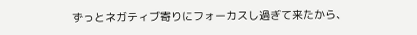ずっとネガティブ寄りにフォーカスし過ぎて来たから、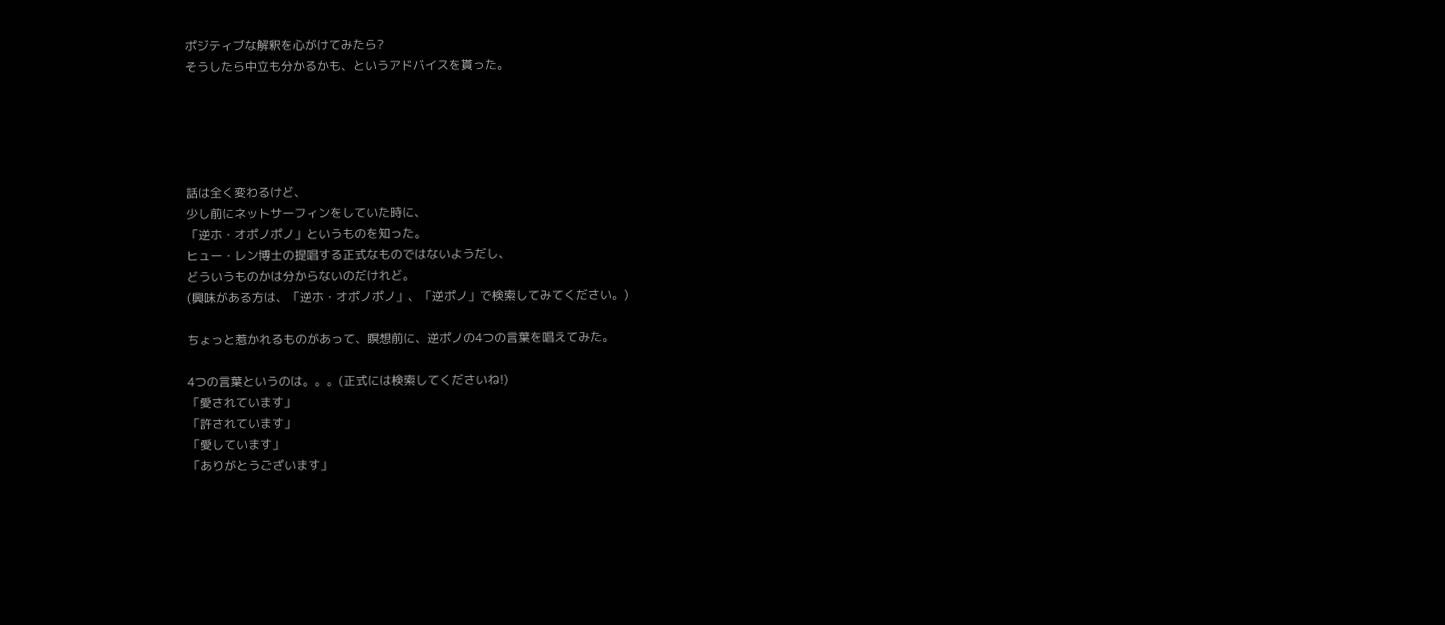ポジティブな解釈を心がけてみたら?
そうしたら中立も分かるかも、というアドバイスを貰った。





話は全く変わるけど、
少し前にネットサーフィンをしていた時に、
「逆ホ・オポノポノ」というものを知った。
ヒュー・レン博士の提唱する正式なものではないようだし、
どういうものかは分からないのだけれど。
(興味がある方は、「逆ホ・オポノポノ」、「逆ポノ」で検索してみてください。)

ちょっと惹かれるものがあって、瞑想前に、逆ポノの4つの言葉を唱えてみた。

4つの言葉というのは。。。(正式には検索してくださいね!)
「愛されています」
「許されています」
「愛しています」
「ありがとうございます」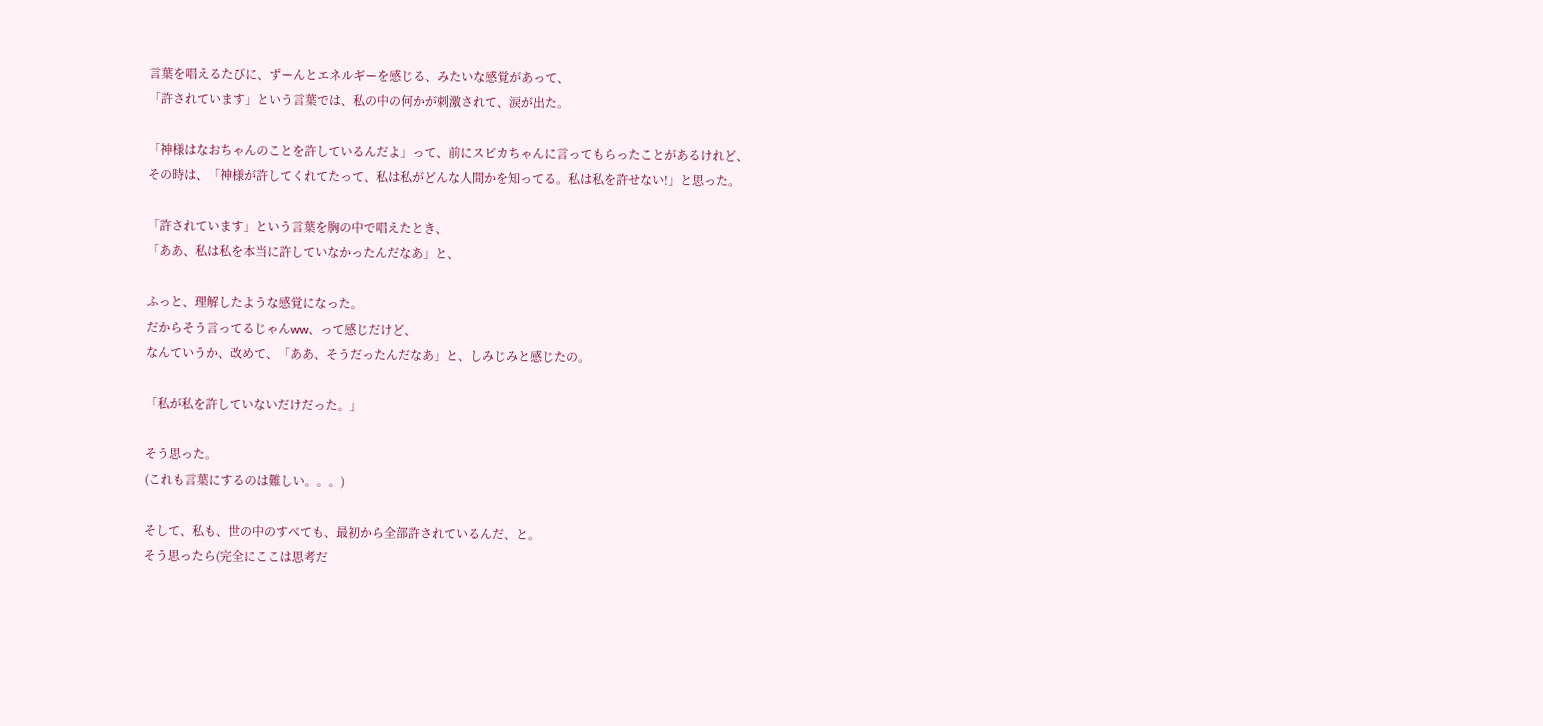言葉を唱えるたびに、ずーんとエネルギーを感じる、みたいな感覚があって、
「許されています」という言葉では、私の中の何かが刺激されて、涙が出た。

「神様はなおちゃんのことを許しているんだよ」って、前にスピカちゃんに言ってもらったことがあるけれど、
その時は、「神様が許してくれてたって、私は私がどんな人間かを知ってる。私は私を許せない!」と思った。

「許されています」という言葉を胸の中で唱えたとき、
「ああ、私は私を本当に許していなかったんだなあ」と、

ふっと、理解したような感覚になった。
だからそう言ってるじゃんww、って感じだけど、
なんていうか、改めて、「ああ、そうだったんだなあ」と、しみじみと感じたの。

「私が私を許していないだけだった。」

そう思った。
(これも言葉にするのは難しい。。。)

そして、私も、世の中のすべても、最初から全部許されているんだ、と。
そう思ったら(完全にここは思考だ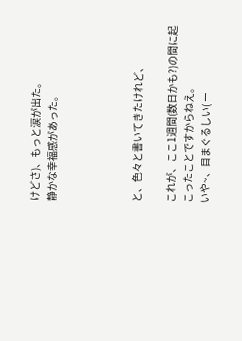けどさ)、もっと涙が出た。
静かな幸福感があった。




と、色々と書いてきたけれど、

これが、ここ1週間(数日かも?)の間に起こったことですからねえ。
いや~、目まぐるしい( ー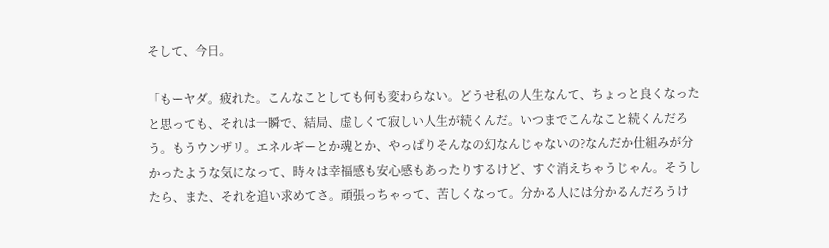そして、今日。

「もーヤダ。疲れた。こんなことしても何も変わらない。どうせ私の人生なんて、ちょっと良くなったと思っても、それは一瞬で、結局、虚しくて寂しい人生が続くんだ。いつまでこんなこと続くんだろう。もうウンザリ。エネルギーとか魂とか、やっぱりそんなの幻なんじゃないの?なんだか仕組みが分かったような気になって、時々は幸福感も安心感もあったりするけど、すぐ消えちゃうじゃん。そうしたら、また、それを追い求めてさ。頑張っちゃって、苦しくなって。分かる人には分かるんだろうけ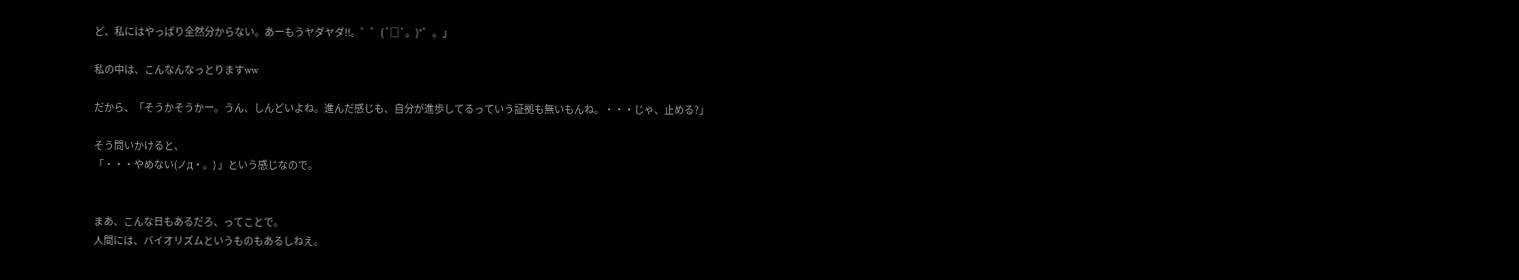ど、私にはやっぱり全然分からない。あーもうヤダヤダ!!。゜゜(´□`。)°゜。」

私の中は、こんなんなっとりますww

だから、「そうかそうかー。うん、しんどいよね。進んだ感じも、自分が進歩してるっていう証拠も無いもんね。・・・じゃ、止める?」

そう問いかけると、
「・・・やめない(ノд・。) 」という感じなので。


まあ、こんな日もあるだろ、ってことで。
人間には、バイオリズムというものもあるしねえ。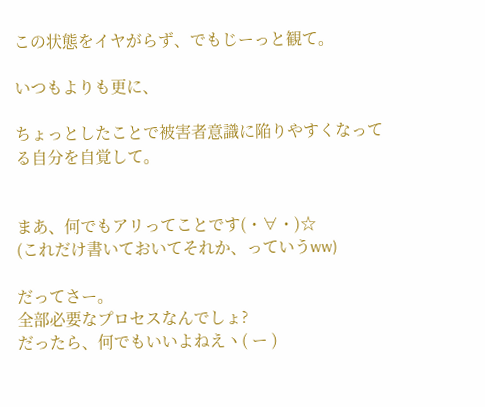この状態をイヤがらず、でもじーっと観て。

いつもよりも更に、

ちょっとしたことで被害者意識に陥りやすくなってる自分を自覚して。


まあ、何でもアリってことです(・∀・)☆
(これだけ書いておいてそれか、っていうww)

だってさー。
全部必要なプロセスなんでしょ?
だったら、何でもいいよねえヽ( ー )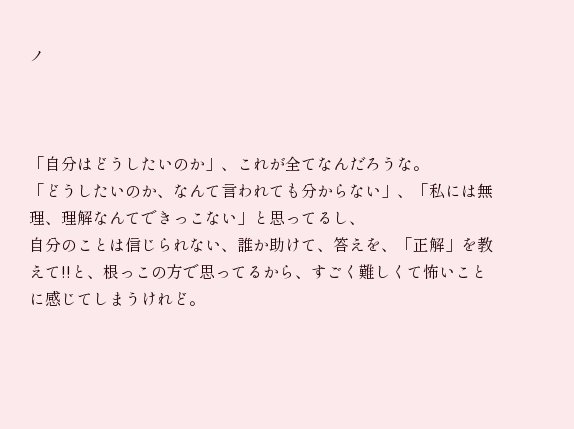ノ



「自分はどうしたいのか」、これが全てなんだろうな。
「どうしたいのか、なんて言われても分からない」、「私には無理、理解なんてできっこない」と思ってるし、
自分のことは信じられない、誰か助けて、答えを、「正解」を教えて!!と、根っこの方で思ってるから、すごく難しくて怖いことに感じてしまうけれど。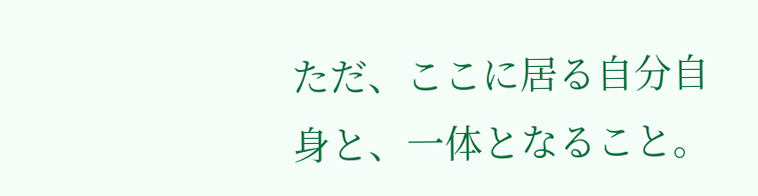ただ、ここに居る自分自身と、一体となること。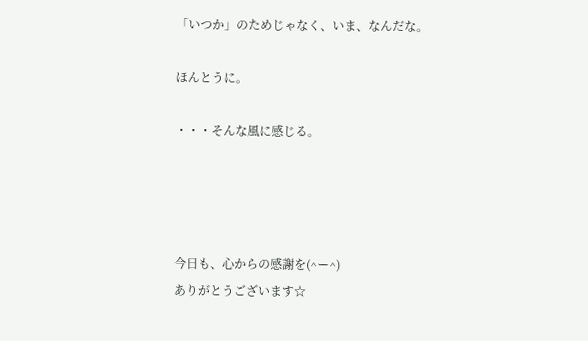「いつか」のためじゃなく、いま、なんだな。

ほんとうに。

・・・そんな風に感じる。




今日も、心からの感謝を(^ー^)
ありがとうございます☆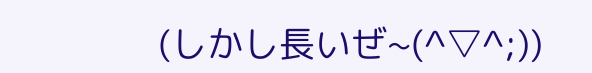(しかし長いぜ~(^▽^;))